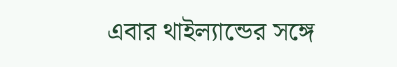এবার থাইল্যান্ডের সঙ্গে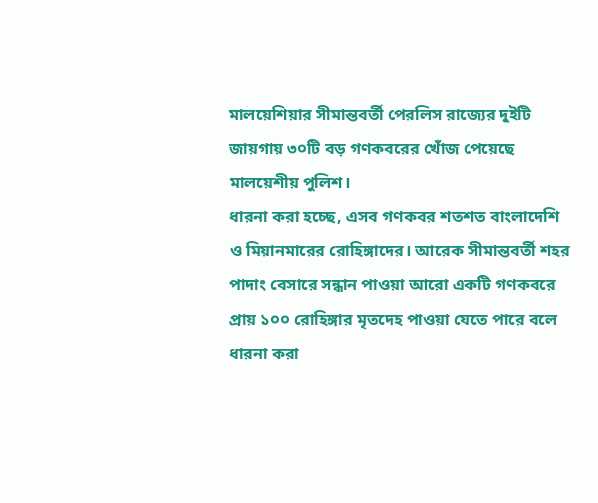মালয়েশিয়ার সীমান্তবর্তী পেরলিস রাজ্যের দুইটি জায়গায় ৩০টি বড় গণকবরের খোঁজ পেয়েছে মালয়েশীয় পুলিশ।
ধারনা করা হচ্ছে, এসব গণকবর শতশত বাংলাদেশি ও মিয়ানমারের রোহিঙ্গাদের। আরেক সীমান্তবর্তী শহর পাদাং বেসারে সন্ধান পাওয়া আরো একটি গণকবরে প্রায় ১০০ রোহিঙ্গার মৃতদেহ পাওয়া যেতে পারে বলে ধারনা করা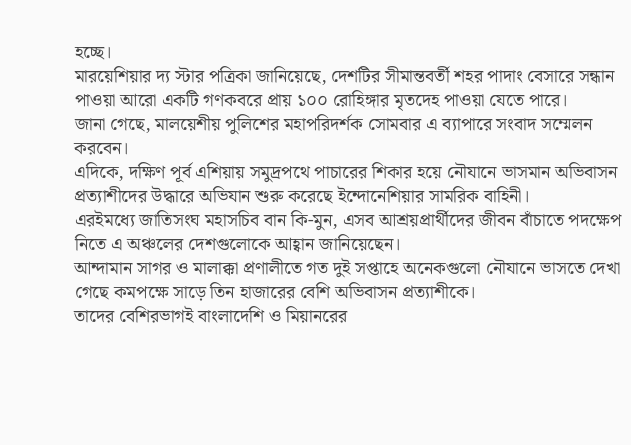হচ্ছে।
মারয়েশিয়ার দ্য স্টার পত্রিকা জানিয়েছে, দেশটির সীমান্তবর্তী শহর পাদাং বেসারে সন্ধান পাওয়া আরো একটি গণকবরে প্রায় ১০০ রোহিঙ্গার মৃতদেহ পাওয়া যেতে পারে।
জানা গেছে, মালয়েশীয় পুলিশের মহাপরিদর্শক সোমবার এ ব্যাপারে সংবাদ সম্মেলন করবেন।
এদিকে, দক্ষিণ পূর্ব এশিয়ায় সমুদ্রপথে পাচারের শিকার হয়ে নৌযানে ভাসমান অভিবাসন প্রত্যাশীদের উদ্ধারে অভিযান শুরু করেছে ইন্দোনেশিয়ার সামরিক বাহিনী।
এরইমধ্যে জাতিসংঘ মহাসচিব বান কি-মুন, এসব আশ্রয়প্রার্থীদের জীবন বাঁচাতে পদক্ষেপ নিতে এ অঞ্চলের দেশগুলোকে আহ্বান জানিয়েছেন।
আন্দামান সাগর ও মালাক্কা প্রণালীতে গত দুই সপ্তাহে অনেকগুলো নৌযানে ভাসতে দেখা গেছে কমপক্ষে সাড়ে তিন হাজারের বেশি অভিবাসন প্রত্যাশীকে।
তাদের বেশিরভাগই বাংলাদেশি ও মিয়ানরের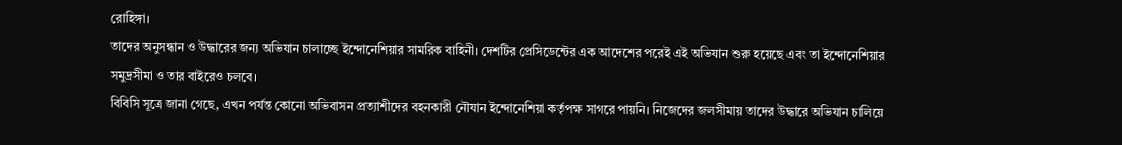রোহিঙ্গা।
তাদের অনুসন্ধান ও উদ্ধারের জন্য অভিযান চালাচ্ছে ইন্দোনেশিয়ার সামরিক বাহিনী। দেশটির প্রেসিডেন্টের এক আদেশের পরেই এই অভিযান শুরু হয়েছে এবং তা ইন্দোনেশিয়ার সমুদ্রসীমা ও তার বাইরেও চলবে।
বিবিসি সূত্রে জানা গেছে, এখন পর্যন্ত কোনো অভিবাসন প্রত্যাশীদের বহনকারী নৌযান ইন্দোনেশিয়া কর্তৃপক্ষ সাগরে পায়নি। নিজেদের জলসীমায় তাদের উদ্ধারে অভিযান চালিয়ে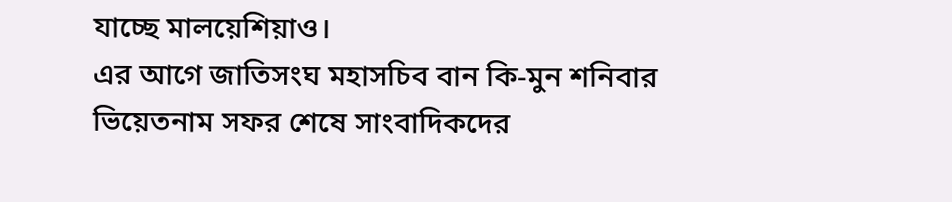যাচ্ছে মালয়েশিয়াও।
এর আগে জাতিসংঘ মহাসচিব বান কি-মুন শনিবার ভিয়েতনাম সফর শেষে সাংবাদিকদের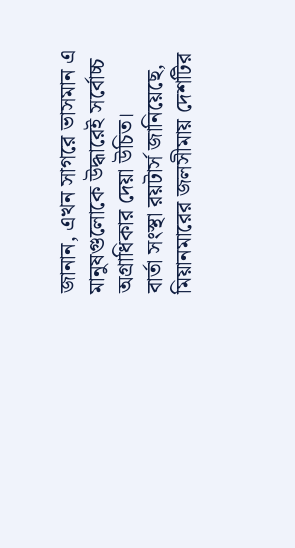জানান, এখন সাগরে ভাসমান এ মানুষগুলোকে উদ্ধারেই সর্বোচ্চ অগ্রাধিকার দেয়া উচিত।
বার্তা সংস্থা রয়টার্স জানিয়েছে, মিয়ানমারের জলসীমায় দেশটির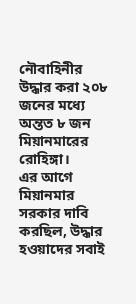নৌবাহিনীর উদ্ধার করা ২০৮ জনের মধ্যে অন্তত ৮ জন মিয়ানমারের রোহিঙ্গা।
এর আগে মিয়ানমার সরকার দাবি করছিল, উদ্ধার হওয়াদের সবাই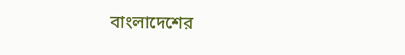বাংলাদেশের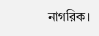নাগরিক।